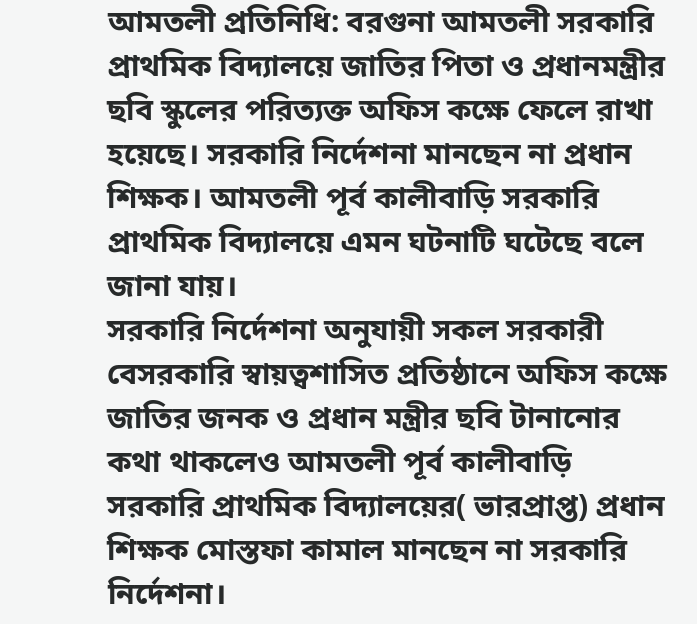আমতলী প্রতিনিধি: বরগুনা আমতলী সরকারি প্রাথমিক বিদ্যালয়ে জাতির পিতা ও প্রধানমন্ত্রীর ছবি স্কুলের পরিত্যক্ত অফিস কক্ষে ফেলে রাখা হয়েছে। সরকারি নির্দেশনা মানছেন না প্রধান শিক্ষক। আমতলী পূর্ব কালীবাড়ি সরকারি প্রাথমিক বিদ্যালয়ে এমন ঘটনাটি ঘটেছে বলে জানা যায়।
সরকারি নির্দেশনা অনুযায়ী সকল সরকারী বেসরকারি স্বায়ত্বশাসিত প্রতিষ্ঠানে অফিস কক্ষে জাতির জনক ও প্রধান মন্ত্রীর ছবি টানানোর কথা থাকলেও আমতলী পূর্ব কালীবাড়ি সরকারি প্রাথমিক বিদ্যালয়ের( ভারপ্রাপ্ত) প্রধান শিক্ষক মোস্তফা কামাল মানছেন না সরকারি নির্দেশনা।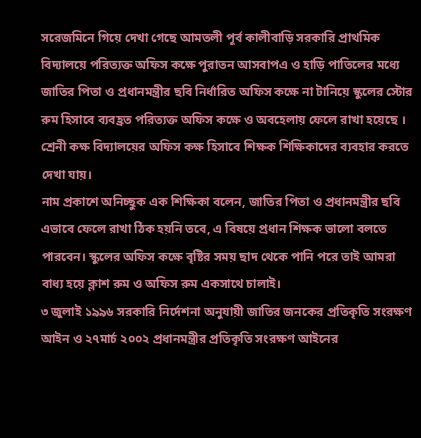সরেজমিনে গিয়ে দেখা গেছে আমতলী পূর্ব কালীবাড়ি সরকারি প্রাথমিক বিদ্যালয়ে পরিত্যক্ত অফিস কক্ষে পুরাতন আসবাপএ ও হাড়ি পাতিলের মধ্যে জাতির পিতা ও প্রধানমন্ত্রীর ছবি নির্ধারিত অফিস কক্ষে না টানিয়ে স্কুলের স্টোর রুম হিসাবে ব্যবহ্রত পরিত্যক্ত অফিস কক্ষে ও অবহেলায় ফেলে রাখা হয়েছে । শ্রেনী কক্ষ বিদ্যালয়ের অফিস কক্ষ হিসাবে শিক্ষক শিক্ষিকাদের ব্যবহার করতে দেখা যায়।
নাম প্রকাশে অনিচ্ছুক এক শিক্ষিকা বলেন, জাতির পিতা ও প্রধানমন্ত্রীর ছবি এভাবে ফেলে রাখা ঠিক হয়নি তবে, এ বিষয়ে প্রধান শিক্ষক ভালো বলতে পারবেন। স্কুলের অফিস কক্ষে বৃষ্টির সময় ছাদ থেকে পানি পরে তাই আমরা বাধ্য হয়ে ক্লাশ রুম ও অফিস রুম একসাথে চালাই।
৩ জুলাই ১৯৯৬ সরকারি নির্দেশনা অনুযায়ী জাতির জনকের প্রতিকৃতি সংরক্ষণ আইন ও ২৭মার্চ ২০০২ প্রধানমন্ত্রীর প্রতিকৃতি সংরক্ষণ আইনের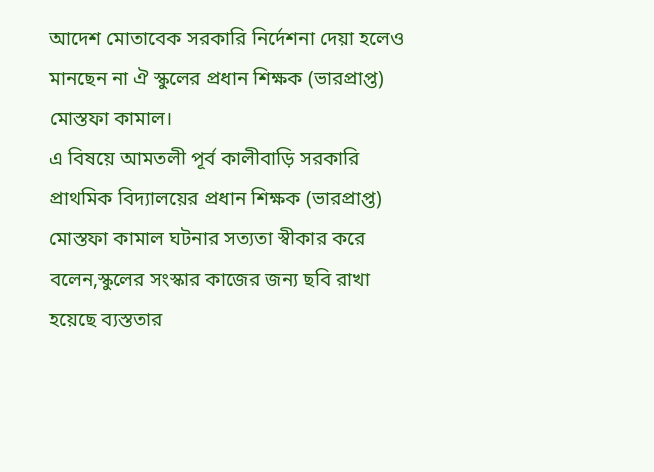আদেশ মোতাবেক সরকারি নির্দেশনা দেয়া হলেও মানছেন না ঐ স্কুলের প্রধান শিক্ষক (ভারপ্রাপ্ত) মোস্তফা কামাল।
এ বিষয়ে আমতলী পূর্ব কালীবাড়ি সরকারি প্রাথমিক বিদ্যালয়ের প্রধান শিক্ষক (ভারপ্রাপ্ত) মোস্তফা কামাল ঘটনার সত্যতা স্বীকার করে বলেন,স্কুলের সংস্কার কাজের জন্য ছবি রাখা হয়েছে ব্যস্ততার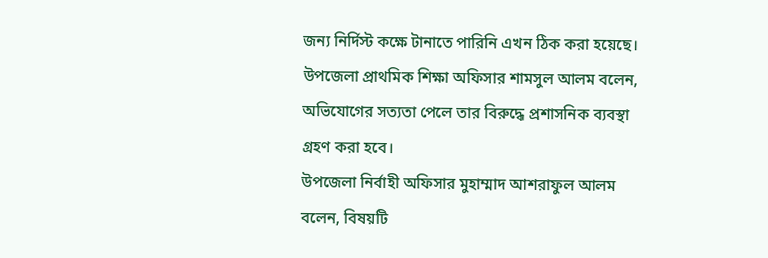জন্য নির্দিস্ট কক্ষে টানাতে পারিনি এখন ঠিক করা হয়েছে।
উপজেলা প্রাথমিক শিক্ষা অফিসার শামসুল আলম বলেন, অভিযোগের সত্যতা পেলে তার বিরুদ্ধে প্রশাসনিক ব্যবস্থা গ্রহণ করা হবে।
উপজেলা নির্বাহী অফিসার মুহাম্মাদ আশরাফুল আলম বলেন, বিষয়টি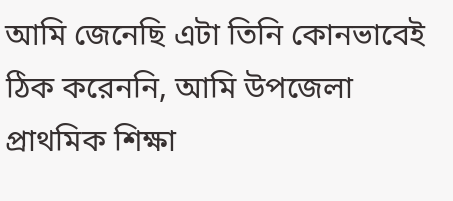আমি জেনেছি এটা তিনি কোনভাবেই ঠিক করেননি, আমি উপজেলা প্রাথমিক শিক্ষা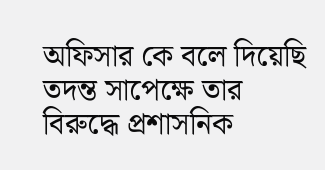অফিসার কে বলে দিয়েছি তদন্ত সাপেক্ষে তার বিরুদ্ধে প্রশাসনিক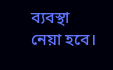ব্যবস্থা নেয়া হবে।